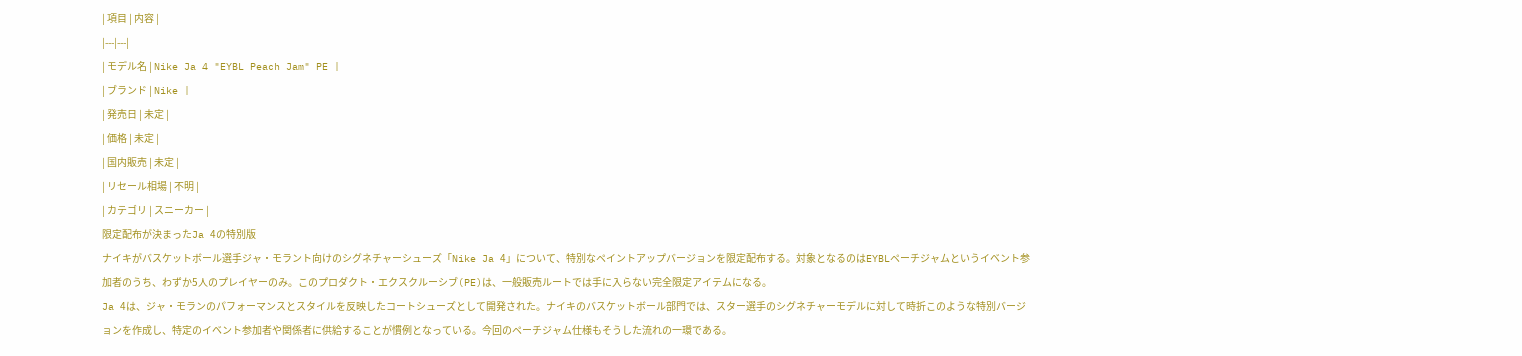| 項目 | 内容 |
|---|---|
| モデル名 | Nike Ja 4 "EYBL Peach Jam" PE |
| ブランド | Nike |
| 発売日 | 未定 |
| 価格 | 未定 |
| 国内販売 | 未定 |
| リセール相場 | 不明 |
| カテゴリ | スニーカー |
限定配布が決まったJa 4の特別版
ナイキがバスケットボール選手ジャ・モラント向けのシグネチャーシューズ「Nike Ja 4」について、特別なペイントアップバージョンを限定配布する。対象となるのはEYBLペーチジャムというイベント参加者のうち、わずか5人のプレイヤーのみ。このプロダクト・エクスクルーシブ(PE)は、一般販売ルートでは手に入らない完全限定アイテムになる。
Ja 4は、ジャ・モランのパフォーマンスとスタイルを反映したコートシューズとして開発された。ナイキのバスケットボール部門では、スター選手のシグネチャーモデルに対して時折このような特別バージョンを作成し、特定のイベント参加者や関係者に供給することが慣例となっている。今回のペーチジャム仕様もそうした流れの一環である。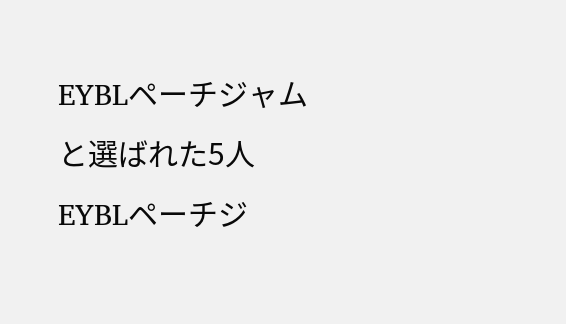EYBLペーチジャムと選ばれた5人
EYBLペーチジ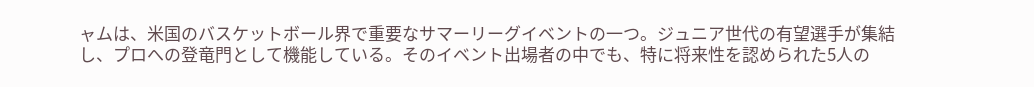ャムは、米国のバスケットボール界で重要なサマーリーグイベントの一つ。ジュニア世代の有望選手が集結し、プロへの登竜門として機能している。そのイベント出場者の中でも、特に将来性を認められた5人の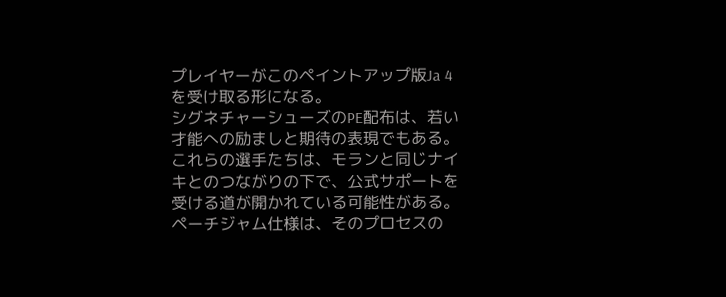プレイヤーがこのペイントアップ版Ja 4を受け取る形になる。
シグネチャーシューズのPE配布は、若い才能への励ましと期待の表現でもある。これらの選手たちは、モランと同じナイキとのつながりの下で、公式サポートを受ける道が開かれている可能性がある。ペーチジャム仕様は、そのプロセスの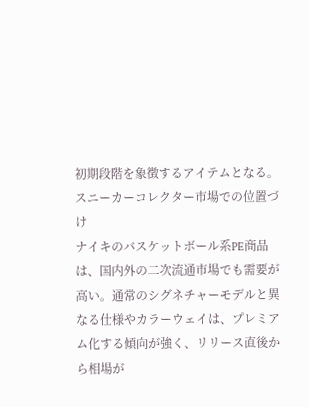初期段階を象徴するアイテムとなる。
スニーカーコレクター市場での位置づけ
ナイキのバスケットボール系PE商品は、国内外の二次流通市場でも需要が高い。通常のシグネチャーモデルと異なる仕様やカラーウェイは、プレミアム化する傾向が強く、リリース直後から相場が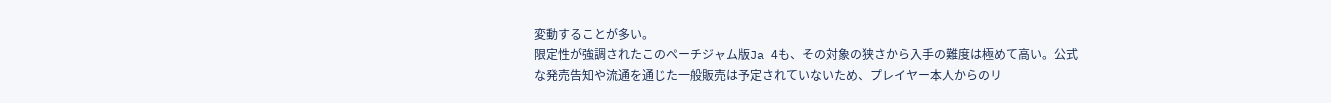変動することが多い。
限定性が強調されたこのペーチジャム版Ja 4も、その対象の狭さから入手の難度は極めて高い。公式な発売告知や流通を通じた一般販売は予定されていないため、プレイヤー本人からのリ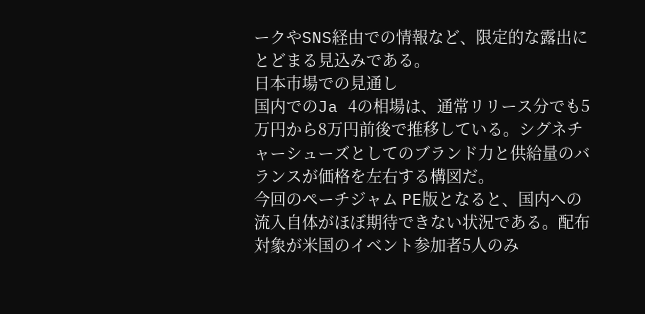ークやSNS経由での情報など、限定的な露出にとどまる見込みである。
日本市場での見通し
国内でのJa 4の相場は、通常リリース分でも5万円から8万円前後で推移している。シグネチャーシューズとしてのブランド力と供給量のバランスが価格を左右する構図だ。
今回のペーチジャム PE版となると、国内への流入自体がほぼ期待できない状況である。配布対象が米国のイベント参加者5人のみ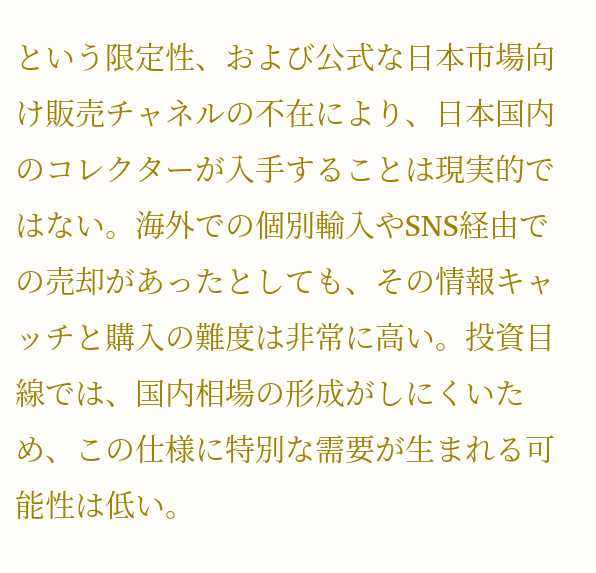という限定性、および公式な日本市場向け販売チャネルの不在により、日本国内のコレクターが入手することは現実的ではない。海外での個別輸入やSNS経由での売却があったとしても、その情報キャッチと購入の難度は非常に高い。投資目線では、国内相場の形成がしにくいため、この仕様に特別な需要が生まれる可能性は低い。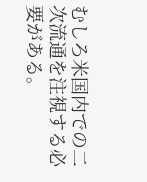むしろ米国内での二次流通を注視する必要がある。